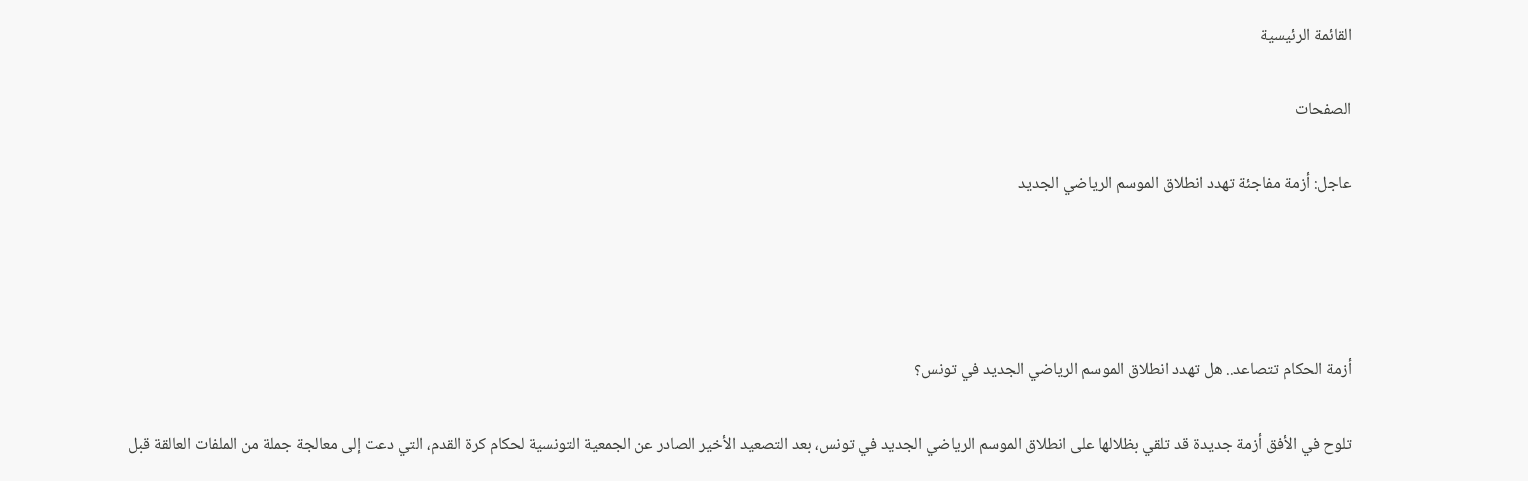القائمة الرئيسية

الصفحات

عاجل: أزمة مفاجئة تهدد انطلاق الموسم الرياضي الجديد




أزمة الحكام تتصاعد.. هل تهدد انطلاق الموسم الرياضي الجديد في تونس؟

تلوح في الأفق أزمة جديدة قد تلقي بظلالها على انطلاق الموسم الرياضي الجديد في تونس، بعد التصعيد الأخير الصادر عن الجمعية التونسية لحكام كرة القدم، التي دعت إلى معالجة جملة من الملفات العالقة قبل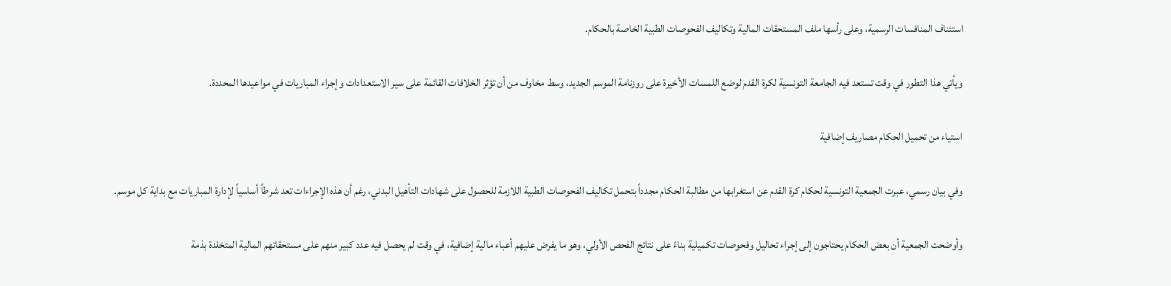استئناف المنافسات الرسمية، وعلى رأسها ملف المستحقات المالية وتكاليف الفحوصات الطبية الخاصة بالحكام.

ويأتي هذا التطور في وقت تستعد فيه الجامعة التونسية لكرة القدم لوضع اللمسات الأخيرة على روزنامة الموسم الجديد، وسط مخاوف من أن تؤثر الخلافات القائمة على سير الاستعدادات وإجراء المباريات في مواعيدها المحددة.

استياء من تحميل الحكام مصاريف إضافية

وفي بيان رسمي، عبرت الجمعية التونسية لحكام كرة القدم عن استغرابها من مطالبة الحكام مجدداً بتحمل تكاليف الفحوصات الطبية اللازمة للحصول على شهادات التأهيل البدني، رغم أن هذه الإجراءات تعد شرطاً أساسياً لإدارة المباريات مع بداية كل موسم.

وأوضحت الجمعية أن بعض الحكام يحتاجون إلى إجراء تحاليل وفحوصات تكميلية بناءً على نتائج الفحص الأولي، وهو ما يفرض عليهم أعباء مالية إضافية، في وقت لم يحصل فيه عدد كبير منهم على مستحقاتهم المالية المتخلدة بذمة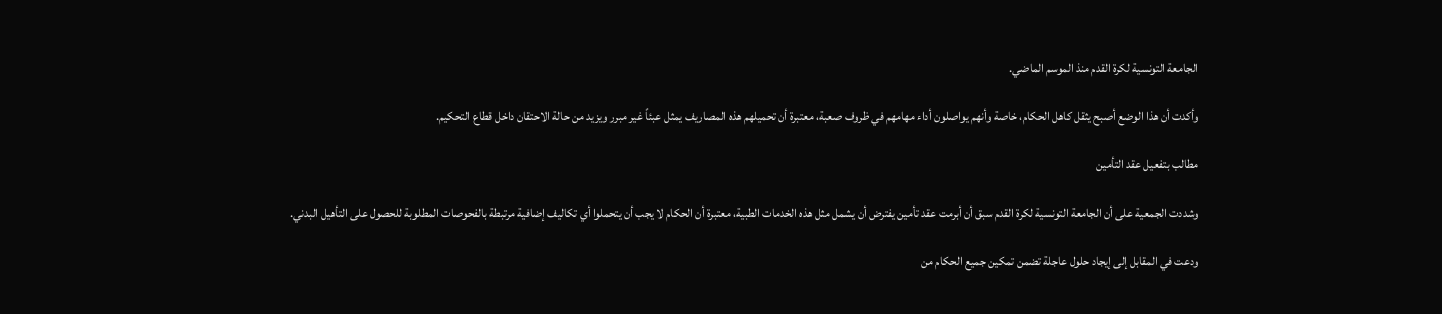الجامعة التونسية لكرة القدم منذ الموسم الماضي.

وأكدت أن هذا الوضع أصبح يثقل كاهل الحكام، خاصة وأنهم يواصلون أداء مهامهم في ظروف صعبة، معتبرة أن تحميلهم هذه المصاريف يمثل عبئاً غير مبرر ويزيد من حالة الاحتقان داخل قطاع التحكيم.

مطالب بتفعيل عقد التأمين

وشددت الجمعية على أن الجامعة التونسية لكرة القدم سبق أن أبرمت عقد تأمين يفترض أن يشمل مثل هذه الخدمات الطبية، معتبرة أن الحكام لا يجب أن يتحملوا أي تكاليف إضافية مرتبطة بالفحوصات المطلوبة للحصول على التأهيل البدني.

ودعت في المقابل إلى إيجاد حلول عاجلة تضمن تمكين جميع الحكام من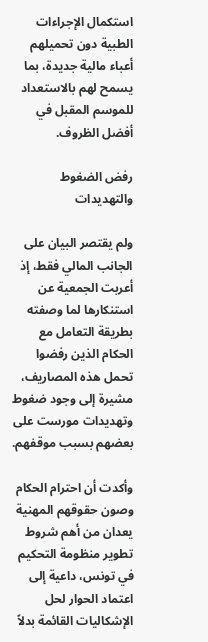استكمال الإجراءات الطبية دون تحميلهم أعباء مالية جديدة، بما يسمح لهم بالاستعداد للموسم المقبل في أفضل الظروف.

رفض الضغوط والتهديدات

ولم يقتصر البيان على الجانب المالي فقط، إذ أعربت الجمعية عن استنكارها لما وصفته بطريقة التعامل مع الحكام الذين رفضوا تحمل هذه المصاريف، مشيرة إلى وجود ضغوط وتهديدات مورست على بعضهم بسبب موقفهم.

وأكدت أن احترام الحكام وصون حقوقهم المهنية يعدان من أهم شروط تطوير منظومة التحكيم في تونس، داعية إلى اعتماد الحوار لحل الإشكاليات القائمة بدلاً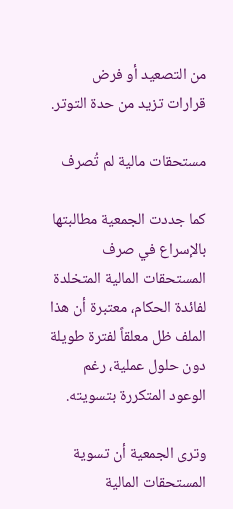من التصعيد أو فرض قرارات تزيد من حدة التوتر.

مستحقات مالية لم تُصرف

كما جددت الجمعية مطالبتها بالإسراع في صرف المستحقات المالية المتخلدة لفائدة الحكام، معتبرة أن هذا الملف ظل معلقاً لفترة طويلة دون حلول عملية، رغم الوعود المتكررة بتسويته.

وترى الجمعية أن تسوية المستحقات المالية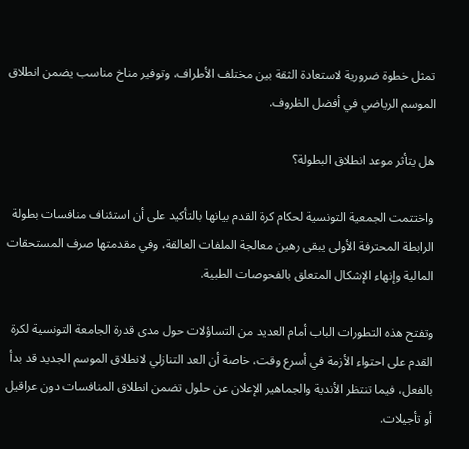تمثل خطوة ضرورية لاستعادة الثقة بين مختلف الأطراف، وتوفير مناخ مناسب يضمن انطلاق الموسم الرياضي في أفضل الظروف.

هل يتأثر موعد انطلاق البطولة؟

واختتمت الجمعية التونسية لحكام كرة القدم بيانها بالتأكيد على أن استئناف منافسات بطولة الرابطة المحترفة الأولى يبقى رهين معالجة الملفات العالقة، وفي مقدمتها صرف المستحقات المالية وإنهاء الإشكال المتعلق بالفحوصات الطبية.

وتفتح هذه التطورات الباب أمام العديد من التساؤلات حول مدى قدرة الجامعة التونسية لكرة القدم على احتواء الأزمة في أسرع وقت، خاصة أن العد التنازلي لانطلاق الموسم الجديد قد بدأ بالفعل، فيما تنتظر الأندية والجماهير الإعلان عن حلول تضمن انطلاق المنافسات دون عراقيل أو تأجيلات.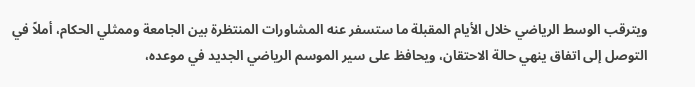ويترقب الوسط الرياضي خلال الأيام المقبلة ما ستسفر عنه المشاورات المنتظرة بين الجامعة وممثلي الحكام، أملاً في التوصل إلى اتفاق ينهي حالة الاحتقان، ويحافظ على سير الموسم الرياضي الجديد في موعده،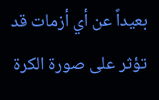بعيداً عن أي أزمات قد تؤثر على صورة الكرة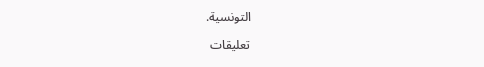التونسية.

تعليقات